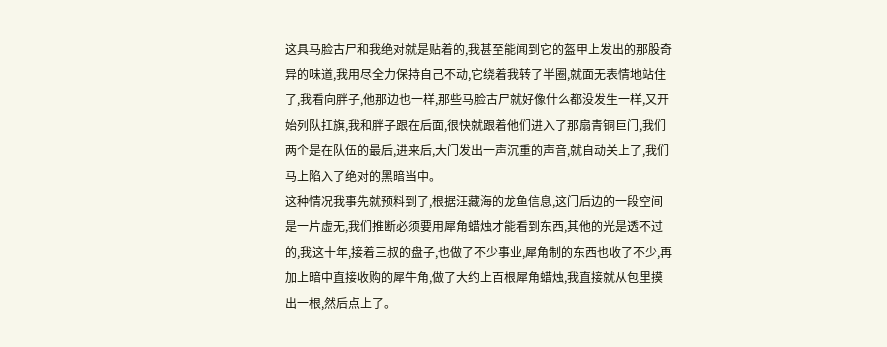这具马脸古尸和我绝对就是贴着的,我甚至能闻到它的盔甲上发出的那股奇异的味道,我用尽全力保持自己不动,它绕着我转了半圈,就面无表情地站住了,我看向胖子,他那边也一样,那些马脸古尸就好像什么都没发生一样,又开始列队扛旗,我和胖子跟在后面,很快就跟着他们进入了那扇青铜巨门,我们两个是在队伍的最后,进来后,大门发出一声沉重的声音,就自动关上了,我们马上陷入了绝对的黑暗当中。
这种情况我事先就预料到了,根据汪藏海的龙鱼信息,这门后边的一段空间是一片虚无,我们推断必须要用犀角蜡烛才能看到东西,其他的光是透不过的,我这十年,接着三叔的盘子,也做了不少事业,犀角制的东西也收了不少,再加上暗中直接收购的犀牛角,做了大约上百根犀角蜡烛,我直接就从包里摸出一根,然后点上了。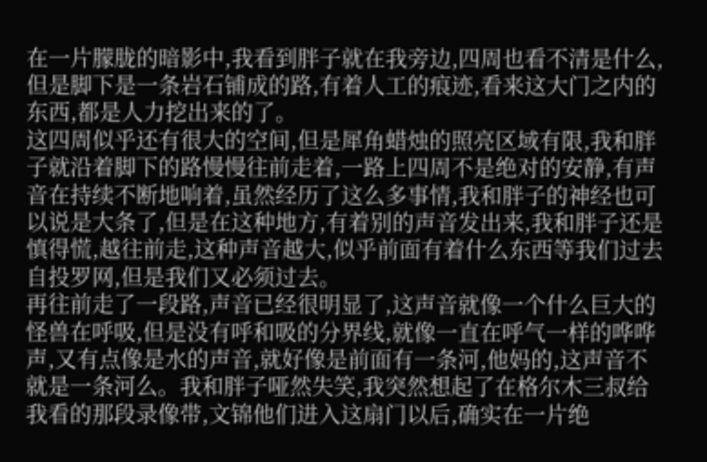在一片朦胧的暗影中,我看到胖子就在我旁边,四周也看不清是什么,但是脚下是一条岩石铺成的路,有着人工的痕迹,看来这大门之内的东西,都是人力挖出来的了。
这四周似乎还有很大的空间,但是犀角蜡烛的照亮区域有限,我和胖子就沿着脚下的路慢慢往前走着,一路上四周不是绝对的安静,有声音在持续不断地响着,虽然经历了这么多事情,我和胖子的神经也可以说是大条了,但是在这种地方,有着别的声音发出来,我和胖子还是慎得慌,越往前走,这种声音越大,似乎前面有着什么东西等我们过去自投罗网,但是我们又必须过去。
再往前走了一段路,声音已经很明显了,这声音就像一个什么巨大的怪兽在呼吸,但是没有呼和吸的分界线,就像一直在呼气一样的哗哗声,又有点像是水的声音,就好像是前面有一条河,他妈的,这声音不就是一条河么。我和胖子哑然失笑,我突然想起了在格尔木三叔给我看的那段录像带,文锦他们进入这扇门以后,确实在一片绝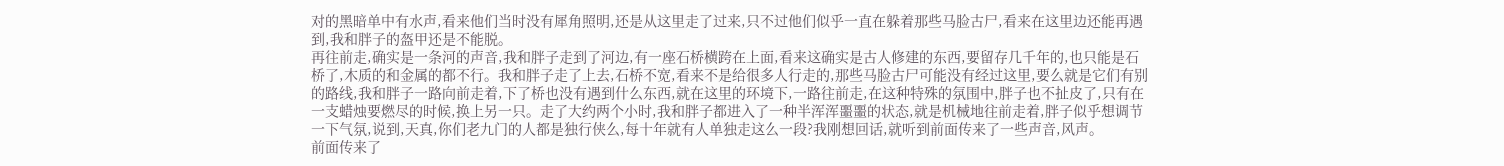对的黑暗单中有水声,看来他们当时没有犀角照明,还是从这里走了过来,只不过他们似乎一直在躲着那些马脸古尸,看来在这里边还能再遇到,我和胖子的盔甲还是不能脱。
再往前走,确实是一条河的声音,我和胖子走到了河边,有一座石桥横跨在上面,看来这确实是古人修建的东西,要留存几千年的,也只能是石桥了,木质的和金属的都不行。我和胖子走了上去,石桥不宽,看来不是给很多人行走的,那些马脸古尸可能没有经过这里,要么就是它们有别的路线,我和胖子一路向前走着,下了桥也没有遇到什么东西,就在这里的环境下,一路往前走,在这种特殊的氛围中,胖子也不扯皮了,只有在一支蜡烛要燃尽的时候,换上另一只。走了大约两个小时,我和胖子都进入了一种半浑浑噩噩的状态,就是机械地往前走着,胖子似乎想调节一下气氛,说到,天真,你们老九门的人都是独行侠么,每十年就有人单独走这么一段?我刚想回话,就听到前面传来了一些声音,风声。
前面传来了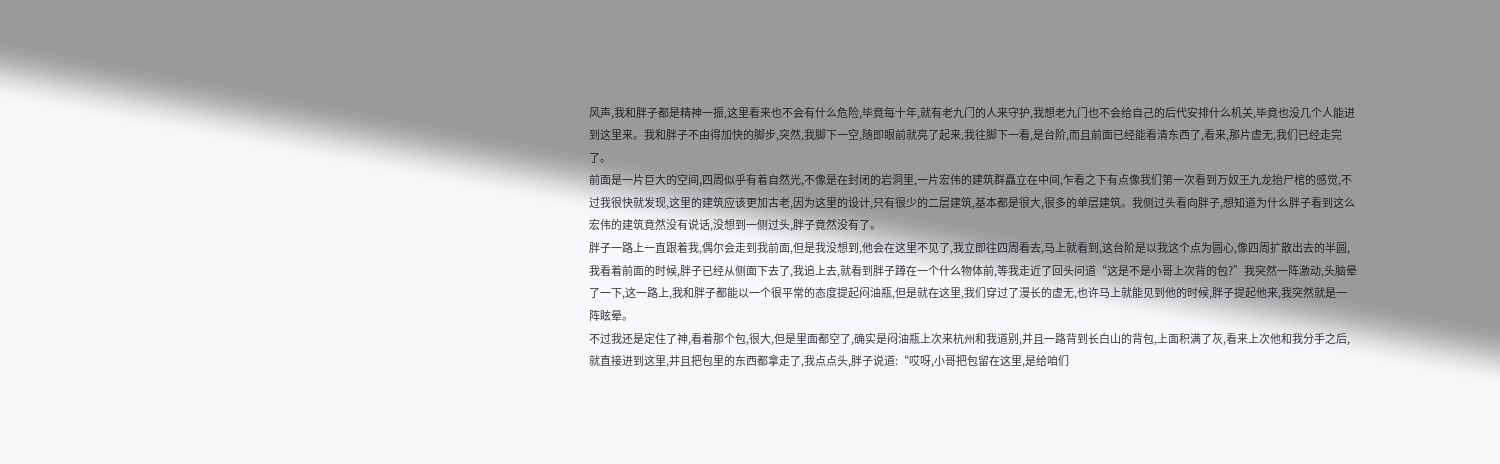风声,我和胖子都是精神一振,这里看来也不会有什么危险,毕竟每十年,就有老九门的人来守护,我想老九门也不会给自己的后代安排什么机关,毕竟也没几个人能进到这里来。我和胖子不由得加快的脚步,突然,我脚下一空,随即眼前就亮了起来,我往脚下一看,是台阶,而且前面已经能看清东西了,看来,那片虚无,我们已经走完了。
前面是一片巨大的空间,四周似乎有着自然光,不像是在封闭的岩洞里,一片宏伟的建筑群矗立在中间,乍看之下有点像我们第一次看到万奴王九龙抬尸棺的感觉,不过我很快就发现,这里的建筑应该更加古老,因为这里的设计,只有很少的二层建筑,基本都是很大,很多的单层建筑。我侧过头看向胖子,想知道为什么胖子看到这么宏伟的建筑竟然没有说话,没想到一侧过头,胖子竟然没有了。
胖子一路上一直跟着我,偶尔会走到我前面,但是我没想到,他会在这里不见了,我立即往四周看去,马上就看到,这台阶是以我这个点为圆心,像四周扩散出去的半圆,我看着前面的时候,胖子已经从侧面下去了,我追上去,就看到胖子蹲在一个什么物体前,等我走近了回头问道“这是不是小哥上次背的包?”我突然一阵激动,头脑晕了一下,这一路上,我和胖子都能以一个很平常的态度提起闷油瓶,但是就在这里,我们穿过了漫长的虚无,也许马上就能见到他的时候,胖子提起他来,我突然就是一阵眩晕。
不过我还是定住了神,看着那个包,很大,但是里面都空了,确实是闷油瓶上次来杭州和我道别,并且一路背到长白山的背包,上面积满了灰,看来上次他和我分手之后,就直接进到这里,并且把包里的东西都拿走了,我点点头,胖子说道:“哎呀,小哥把包留在这里,是给咱们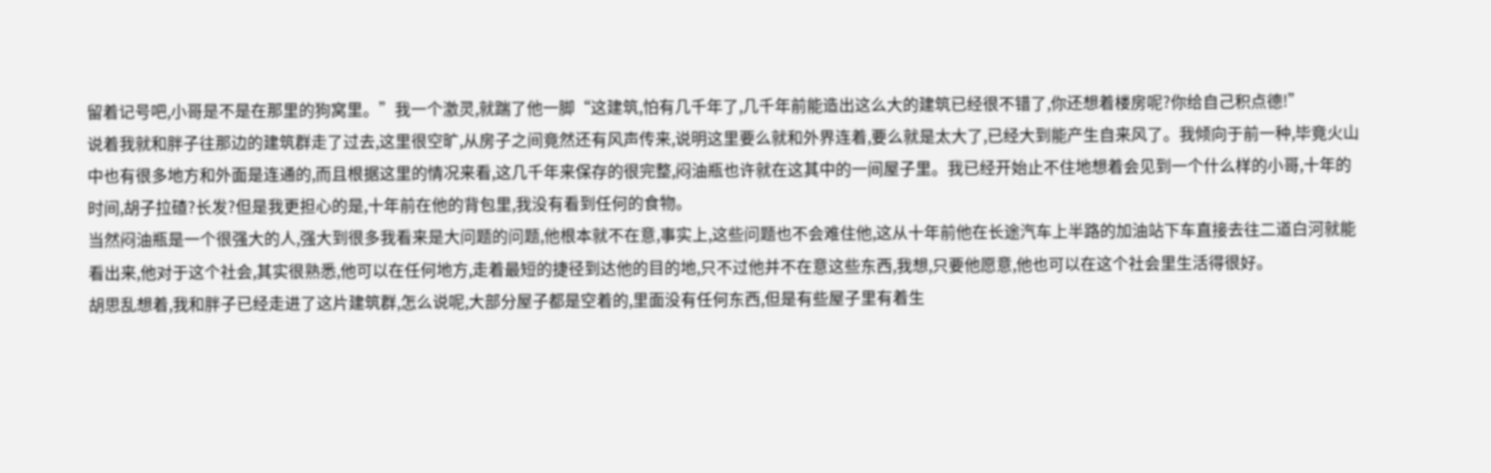留着记号吧,小哥是不是在那里的狗窝里。”我一个激灵,就踹了他一脚“这建筑,怕有几千年了,几千年前能造出这么大的建筑已经很不错了,你还想着楼房呢?你给自己积点德!”
说着我就和胖子往那边的建筑群走了过去,这里很空旷,从房子之间竟然还有风声传来,说明这里要么就和外界连着,要么就是太大了,已经大到能产生自来风了。我倾向于前一种,毕竟火山中也有很多地方和外面是连通的,而且根据这里的情况来看,这几千年来保存的很完整,闷油瓶也许就在这其中的一间屋子里。我已经开始止不住地想着会见到一个什么样的小哥,十年的时间,胡子拉碴?长发?但是我更担心的是,十年前在他的背包里,我没有看到任何的食物。
当然闷油瓶是一个很强大的人,强大到很多我看来是大问题的问题,他根本就不在意,事实上,这些问题也不会难住他,这从十年前他在长途汽车上半路的加油站下车直接去往二道白河就能看出来,他对于这个社会,其实很熟悉,他可以在任何地方,走着最短的捷径到达他的目的地,只不过他并不在意这些东西,我想,只要他愿意,他也可以在这个社会里生活得很好。
胡思乱想着,我和胖子已经走进了这片建筑群,怎么说呢,大部分屋子都是空着的,里面没有任何东西,但是有些屋子里有着生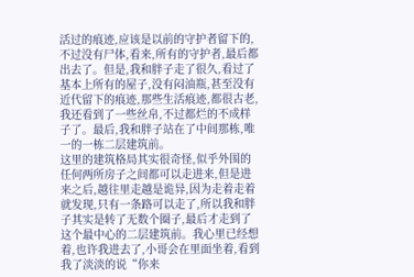活过的痕迹,应该是以前的守护者留下的,不过没有尸体,看来,所有的守护者,最后都出去了。但是,我和胖子走了很久,看过了基本上所有的屋子,没有闷油瓶,甚至没有近代留下的痕迹,那些生活痕迹,都很古老,我还看到了一些丝帛,不过都烂的不成样子了。最后,我和胖子站在了中间那栋,唯一的一栋二层建筑前。
这里的建筑格局其实很奇怪,似乎外围的任何两所房子之间都可以走进来,但是进来之后,越往里走越是诡异,因为走着走着就发现,只有一条路可以走了,所以我和胖子其实是转了无数个圈子,最后才走到了这个最中心的二层建筑前。我心里已经想着,也许我进去了,小哥会在里面坐着,看到我了淡淡的说“你来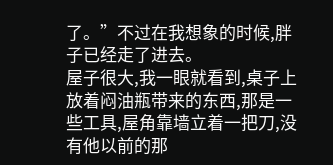了。”不过在我想象的时候,胖子已经走了进去。
屋子很大,我一眼就看到,桌子上放着闷油瓶带来的东西,那是一些工具,屋角靠墙立着一把刀,没有他以前的那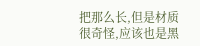把那么长,但是材质很奇怪,应该也是黑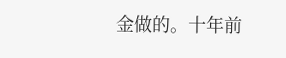金做的。十年前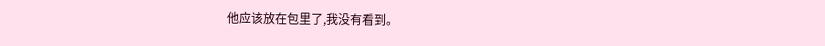他应该放在包里了,我没有看到。